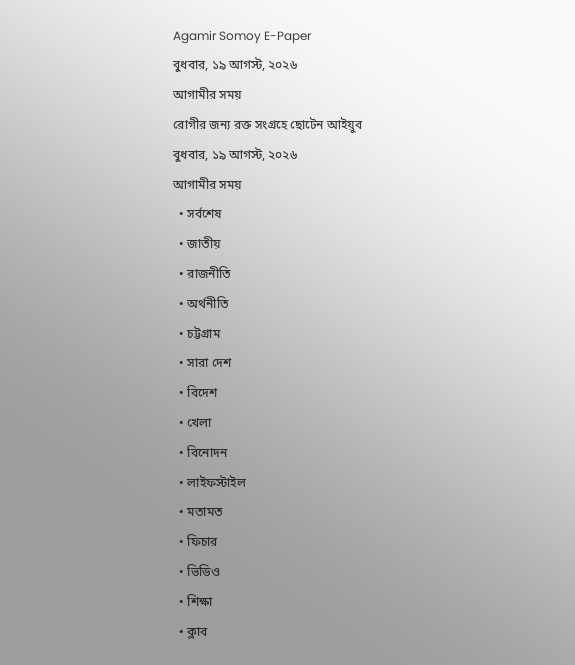Agamir Somoy E-Paper
বুধবার, ১৯ আগস্ট, ২০২৬
আগামীর সময়
রোগীর জন্য রক্ত সংগ্রহে ছোটেন আইয়ুব
বুধবার, ১৯ আগস্ট, ২০২৬
আগামীর সময়
  • সর্বশেষ
  • জাতীয়
  • রাজনীতি
  • অর্থনীতি
  • চট্টগ্রাম
  • সারা দেশ
  • বিদেশ
  • খেলা
  • বিনোদন
  • লাইফস্টাইল
  • মতামত
  • ফিচার
  • ভিডিও
  • শিক্ষা
  • ক্লাব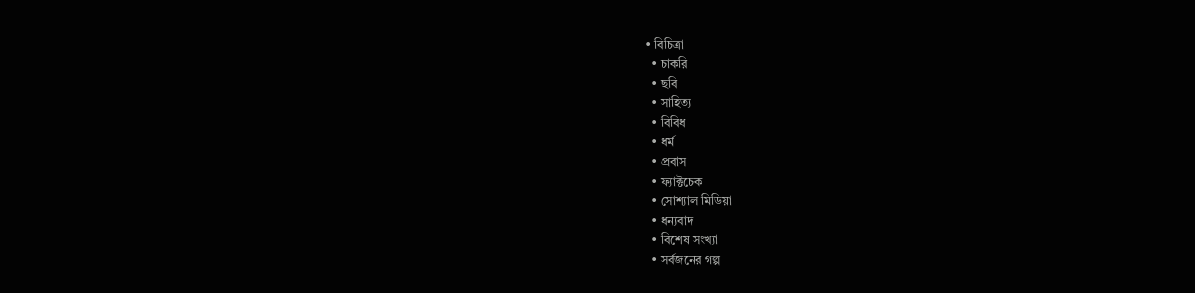• বিচিত্রা
  • চাকরি
  • ছবি
  • সাহিত্য
  • বিবিধ
  • ধর্ম
  • প্রবাস
  • ফ্যাক্টচেক
  • সোশ্যাল মিডিয়া
  • ধন্যবাদ
  • বিশেষ সংখ্যা
  • সর্বজনের গল্প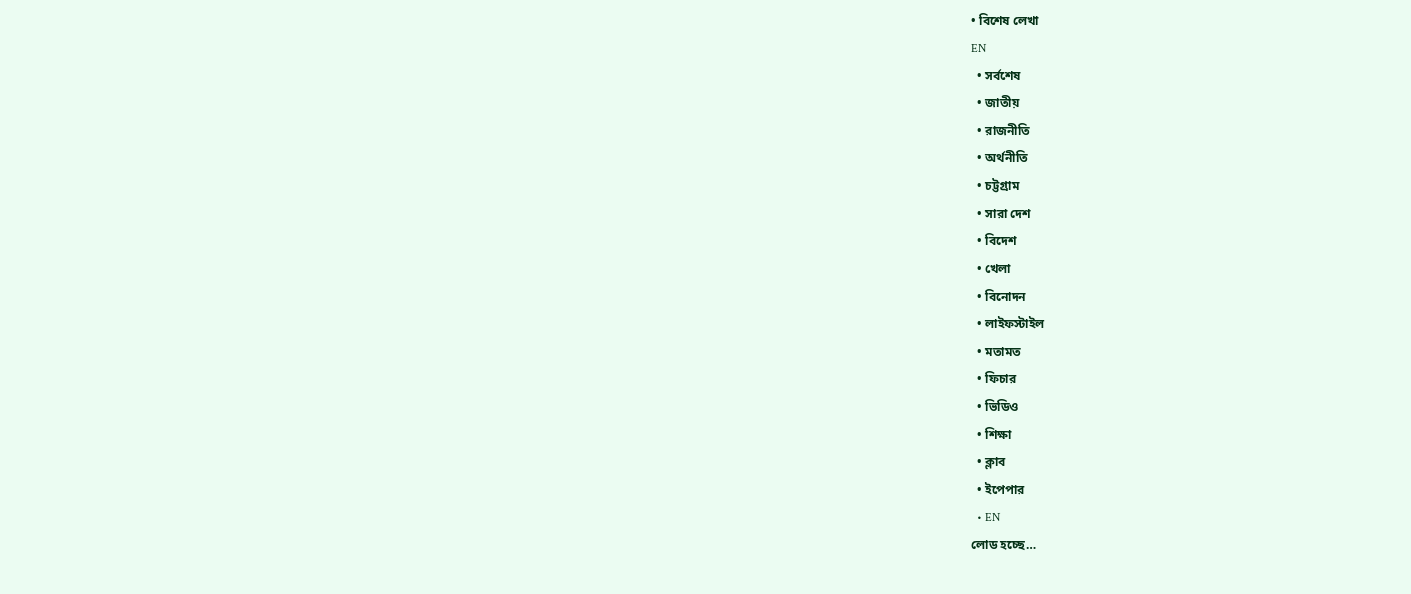• বিশেষ লেখা
EN
  • সর্বশেষ
  • জাতীয়
  • রাজনীতি
  • অর্থনীতি
  • চট্টগ্রাম
  • সারা দেশ
  • বিদেশ
  • খেলা
  • বিনোদন
  • লাইফস্টাইল
  • মতামত
  • ফিচার
  • ভিডিও
  • শিক্ষা
  • ক্লাব
  • ইপেপার
  • EN
লোড হচ্ছে…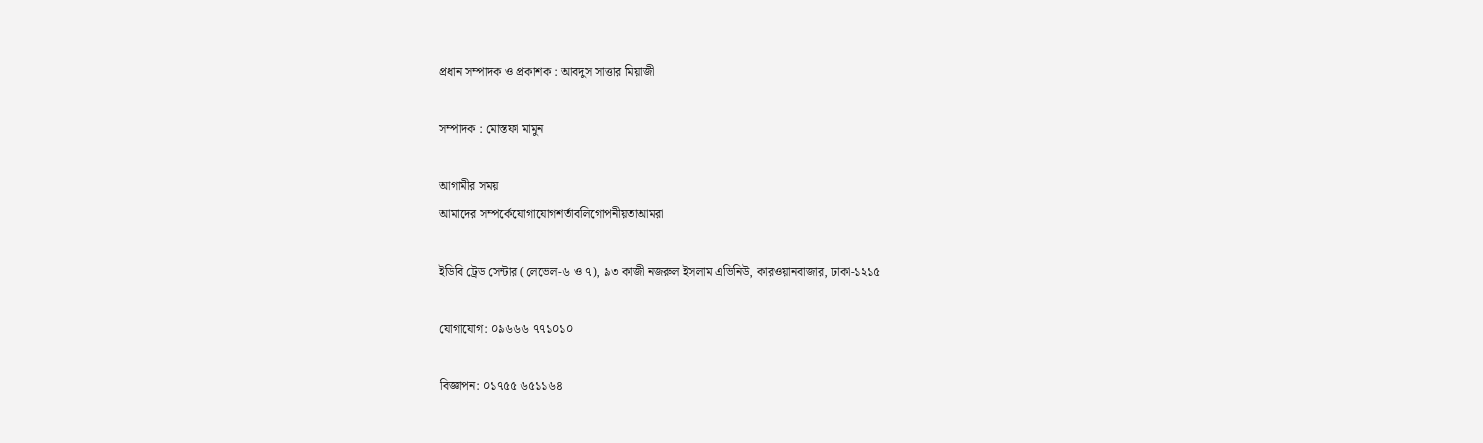প্রধান সম্পাদক ও প্রকাশক : আবদুস সাত্তার মিয়াজী

সম্পাদক : মোস্তফা মামুন

আগামীর সময়
আমাদের সম্পর্কেযোগাযোগশর্তাবলিগোপনীয়তাআমরা

ইডিবি ট্রেড সেন্টার (লেভেল-৬ ও ৭), ৯৩ কাজী নজরুল ইসলাম এভিনিউ, কারওয়ানবাজার, ঢাকা-১২১৫

যোগাযোগ: ০৯৬৬৬ ৭৭১০১০

বিজ্ঞাপন: ০১৭৫৫ ৬৫১১৬৪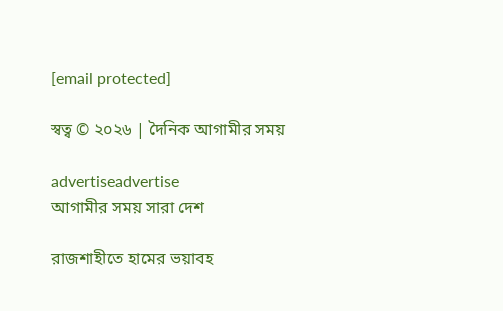[email protected]

স্বত্ব © ২০২৬ | দৈনিক আগামীর সময়

advertiseadvertise
আগামীর সময় সারা দেশ

রাজশাহীতে হামের ভয়াবহ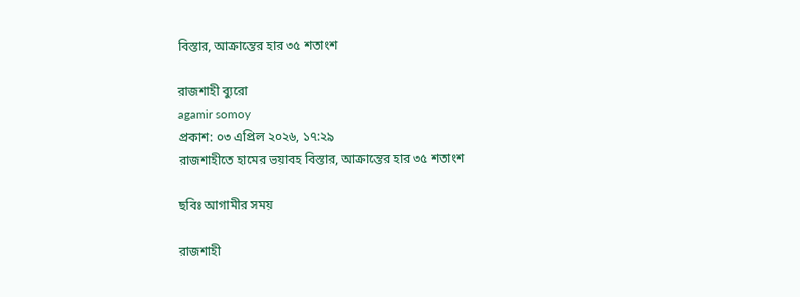বিস্তার, আক্রান্তের হার ৩৫ শতাংশ

রাজশাহী ব্যুরো
agamir somoy
প্রকাশ: ০৩ এপ্রিল ২০২৬, ১৭:২৯
রাজশাহীতে হামের ভয়াবহ বিস্তার, আক্রান্তের হার ৩৫ শতাংশ

ছবিঃ আগামীর সময়

রাজশাহী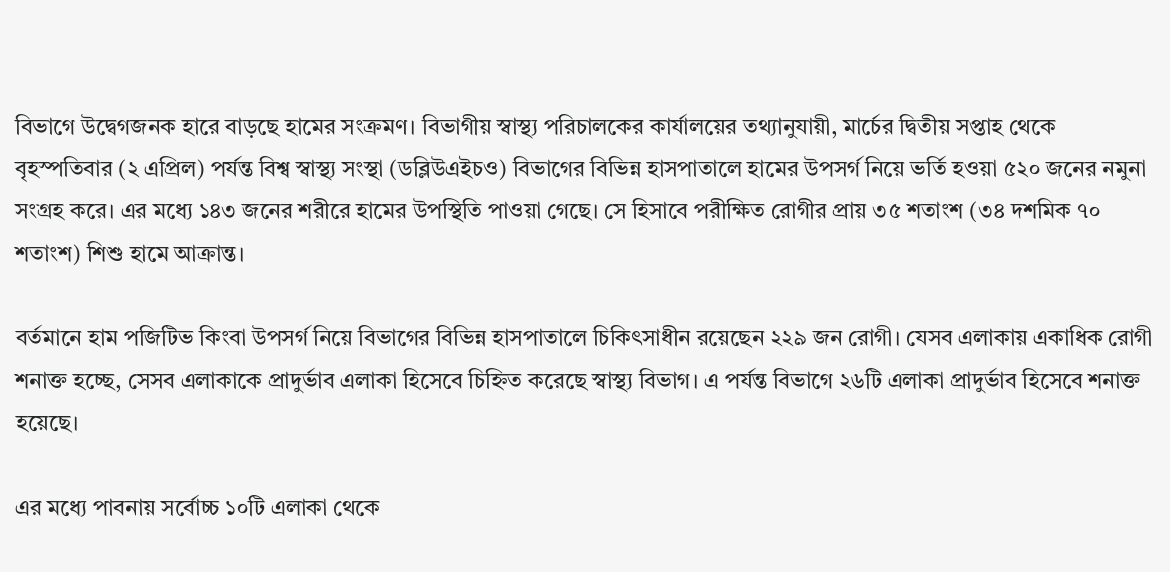বিভাগে উদ্বেগজনক হারে বাড়ছে হামের সংক্রমণ। বিভাগীয় স্বাস্থ্য পরিচালকের কার্যালয়ের তথ্যানুযায়ী, মার্চের দ্বিতীয় সপ্তাহ থেকে বৃহস্পতিবার (২ এপ্রিল) পর্যন্ত বিশ্ব স্বাস্থ্য সংস্থা (ডব্লিউএইচও) বিভাগের বিভিন্ন হাসপাতালে হামের উপসর্গ নিয়ে ভর্তি হওয়া ৫২০ জনের নমুনা সংগ্রহ করে। এর মধ্যে ১৪৩ জনের শরীরে হামের উপস্থিতি পাওয়া গেছে। সে হিসাবে পরীক্ষিত রোগীর প্রায় ৩৫ শতাংশ (৩৪ দশমিক ৭০ শতাংশ) শিশু হামে আক্রান্ত।

বর্তমানে হাম পজিটিভ কিংবা উপসর্গ নিয়ে বিভাগের বিভিন্ন হাসপাতালে চিকিৎসাধীন রয়েছেন ২২৯ জন রোগী। যেসব এলাকায় একাধিক রোগী শনাক্ত হচ্ছে, সেসব এলাকাকে প্রাদুর্ভাব এলাকা হিসেবে চিহ্নিত করেছে স্বাস্থ্য বিভাগ। এ পর্যন্ত বিভাগে ২৬টি এলাকা প্রাদুর্ভাব হিসেবে শনাক্ত হয়েছে।

এর মধ্যে পাবনায় সর্বোচ্চ ১০টি এলাকা থেকে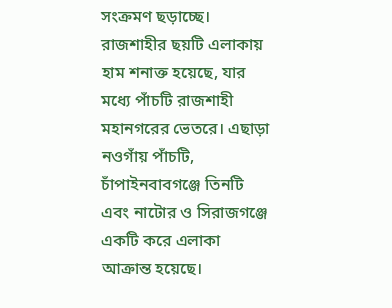সংক্রমণ ছড়াচ্ছে। রাজশাহীর ছয়টি এলাকায় হাম শনাক্ত হয়েছে, যার মধ্যে পাঁচটি রাজশাহী মহানগরের ভেতরে। এছাড়া নওগাঁয় পাঁচটি, চাঁপাইনবাবগঞ্জে তিনটি এবং নাটোর ও সিরাজগঞ্জে একটি করে এলাকা আক্রান্ত হয়েছে।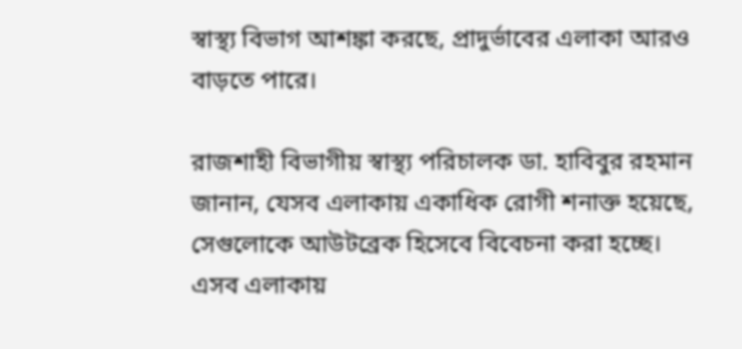স্বাস্থ্য বিভাগ আশঙ্কা করছে, প্রাদুর্ভাবের এলাকা আরও বাড়তে পারে।

রাজশাহী বিভাগীয় স্বাস্থ্য পরিচালক ডা. হাবিবুর রহমান জানান, যেসব এলাকায় একাধিক রোগী শনাক্ত হয়েছে, সেগুলোকে আউটব্রেক হিসেবে বিবেচনা করা হচ্ছে। এসব এলাকায়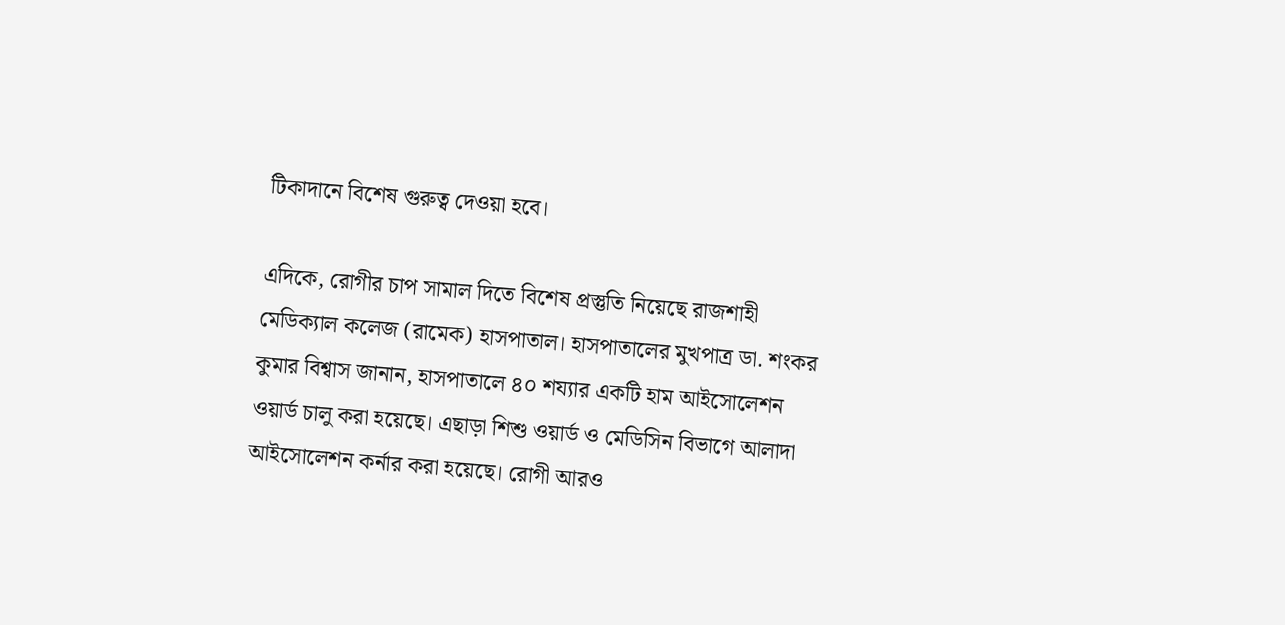টিকাদানে বিশেষ গুরুত্ব দেওয়া হবে।

এদিকে, রোগীর চাপ সামাল দিতে বিশেষ প্রস্তুতি নিয়েছে রাজশাহী মেডিক্যাল কলেজ (রামেক) হাসপাতাল। হাসপাতালের মুখপাত্র ডা. শংকর কুমার বিশ্বাস জানান, হাসপাতালে ৪০ শয্যার একটি হাম আইসোলেশন ওয়ার্ড চালু করা হয়েছে। এছাড়া শিশু ওয়ার্ড ও মেডিসিন বিভাগে আলাদা আইসোলেশন কর্নার করা হয়েছে। রোগী আরও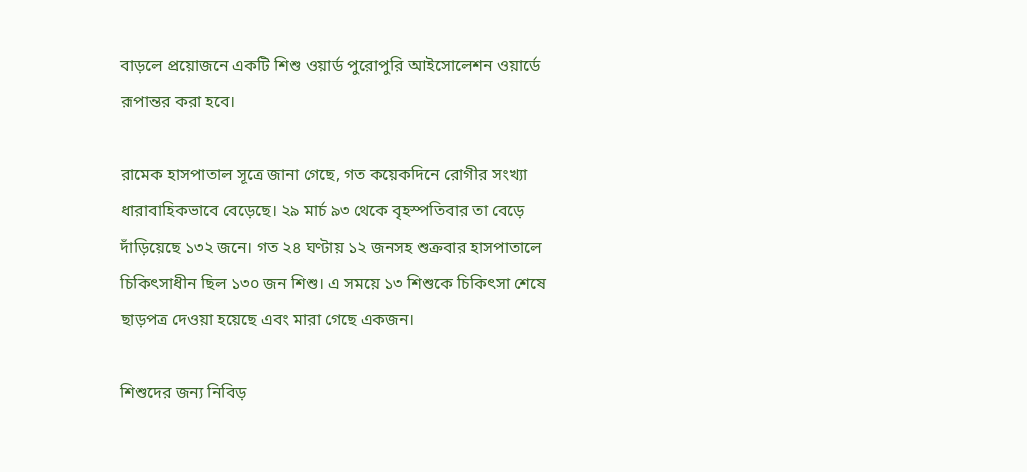বাড়লে প্রয়োজনে একটি শিশু ওয়ার্ড পুরোপুরি আইসোলেশন ওয়ার্ডে রূপান্তর করা হবে।

রামেক হাসপাতাল সূত্রে জানা গেছে, গত কয়েকদিনে রোগীর সংখ্যা ধারাবাহিকভাবে বেড়েছে। ২৯ মার্চ ৯৩ থেকে বৃহস্পতিবার তা বেড়ে দাঁড়িয়েছে ১৩২ জনে। গত ২৪ ঘণ্টায় ১২ জনসহ শুক্রবার হাসপাতালে চিকিৎসাধীন ছিল ১৩০ জন শিশু। এ সময়ে ১৩ শিশুকে চিকিৎসা শেষে ছাড়পত্র দেওয়া হয়েছে এবং মারা গেছে একজন।

শিশুদের জন্য নিবিড়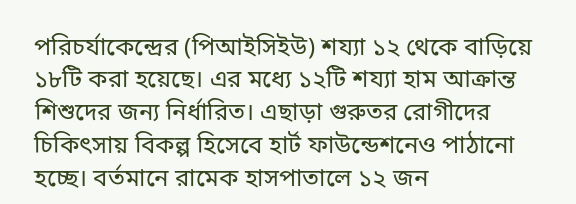পরিচর্যাকেন্দ্রের (পিআইসিইউ) শয্যা ১২ থেকে বাড়িয়ে ১৮টি করা হয়েছে। এর মধ্যে ১২টি শয্যা হাম আক্রান্ত শিশুদের জন্য নির্ধারিত। এছাড়া গুরুতর রোগীদের চিকিৎসায় বিকল্প হিসেবে হার্ট ফাউন্ডেশনেও পাঠানো হচ্ছে। বর্তমানে রামেক হাসপাতালে ১২ জন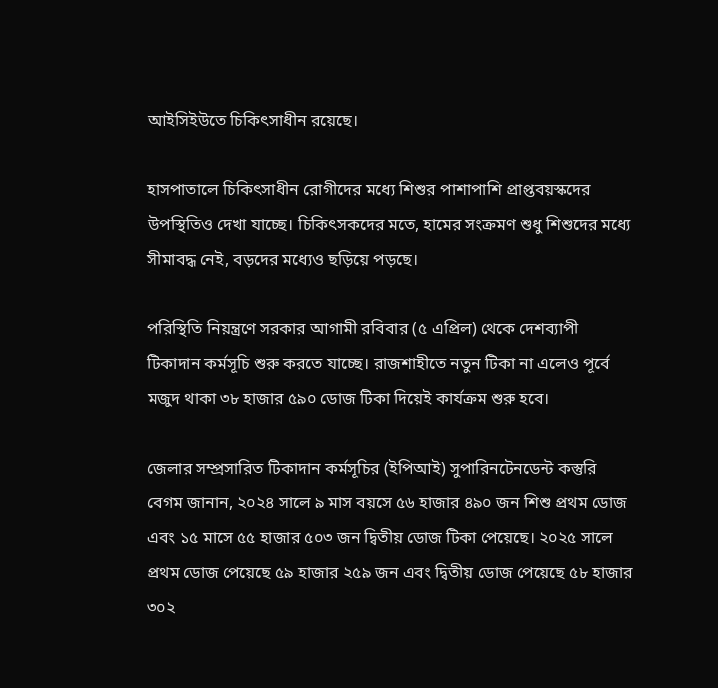আইসিইউতে চিকিৎসাধীন রয়েছে।

হাসপাতালে চিকিৎসাধীন রোগীদের মধ্যে শিশুর পাশাপাশি প্রাপ্তবয়স্কদের উপস্থিতিও দেখা যাচ্ছে। চিকিৎসকদের মতে, হামের সংক্রমণ শুধু শিশুদের মধ্যে সীমাবদ্ধ নেই, বড়দের মধ্যেও ছড়িয়ে পড়ছে।

পরিস্থিতি নিয়ন্ত্রণে সরকার আগামী রবিবার (৫ এপ্রিল) থেকে দেশব্যাপী টিকাদান কর্মসূচি শুরু করতে যাচ্ছে। রাজশাহীতে নতুন টিকা না এলেও পূর্বে মজুদ থাকা ৩৮ হাজার ৫৯০ ডোজ টিকা দিয়েই কার্যক্রম শুরু হবে।

জেলার সম্প্রসারিত টিকাদান কর্মসূচির (ইপিআই) সুপারিনটেনডেন্ট কস্তুরি বেগম জানান, ২০২৪ সালে ৯ মাস বয়সে ৫৬ হাজার ৪৯০ জন শিশু প্রথম ডোজ এবং ১৫ মাসে ৫৫ হাজার ৫০৩ জন দ্বিতীয় ডোজ টিকা পেয়েছে। ২০২৫ সালে প্রথম ডোজ পেয়েছে ৫৯ হাজার ২৫৯ জন এবং দ্বিতীয় ডোজ পেয়েছে ৫৮ হাজার ৩০২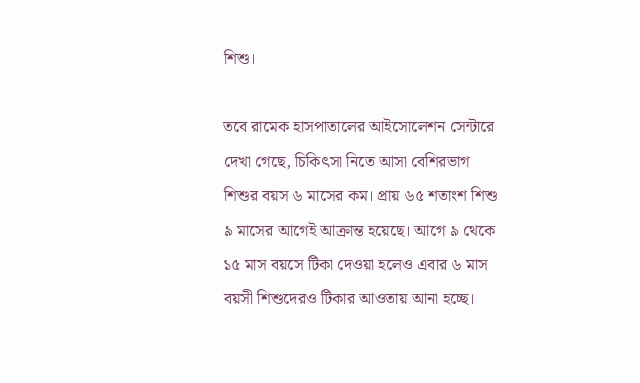শিশু।

তবে রামেক হাসপাতালের আইসোলেশন সেন্টারে দেখা গেছে, চিকিৎসা নিতে আসা বেশিরভাগ শিশুর বয়স ৬ মাসের কম। প্রায় ৬৫ শতাংশ শিশু ৯ মাসের আগেই আক্রান্ত হয়েছে। আগে ৯ থেকে ১৫ মাস বয়সে টিকা দেওয়া হলেও এবার ৬ মাস বয়সী শিশুদেরও টিকার আওতায় আনা হচ্ছে।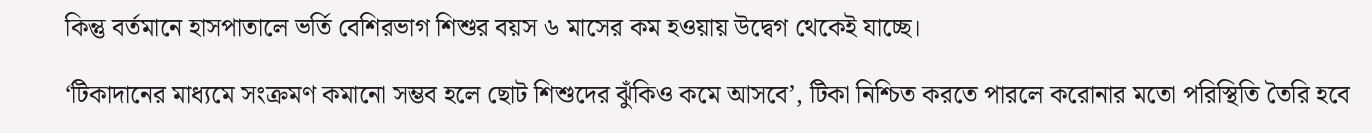কিন্তু বর্তমানে হাসপাতালে ভর্তি বেশিরভাগ শিশুর বয়স ৬ মাসের কম হওয়ায় উদ্বেগ থেকেই যাচ্ছে।

‘টিকাদানের মাধ্যমে সংক্রমণ কমানো সম্ভব হলে ছোট শিশুদের ঝুঁকিও কমে আসবে’, টিকা নিশ্চিত করতে পারলে করোনার মতো পরিস্থিতি তৈরি হবে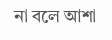না বলে আশা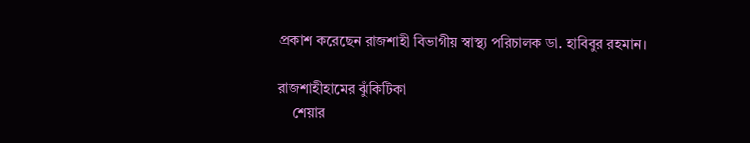প্রকাশ করেছেন রাজশাহী বিভাগীয় স্বাস্থ্য পরিচালক ডা. হাবিবুর রহমান।

রাজশাহীহামের ঝুঁকিটিকা
    শেয়ার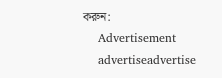করুন:
    Advertisement
    advertiseadvertise